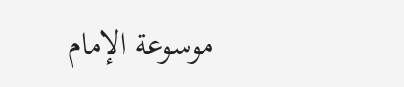موسوعة الإمام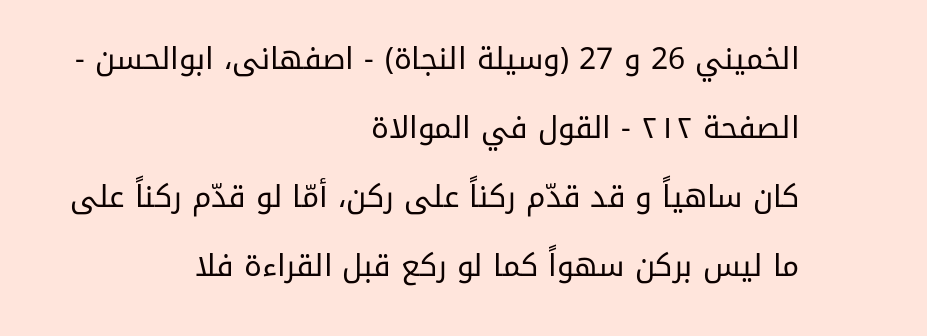الخميني 26 و 27 (وسيلة النجاة) - اصفهانى، ابوالحسن - الصفحة ٢١٢ - القول في الموالاة
كان ساهياً و قد قدّم ركناً على ركن، أمّا لو قدّم ركناً على ما ليس بركن سهواً كما لو ركع قبل القراءة فلا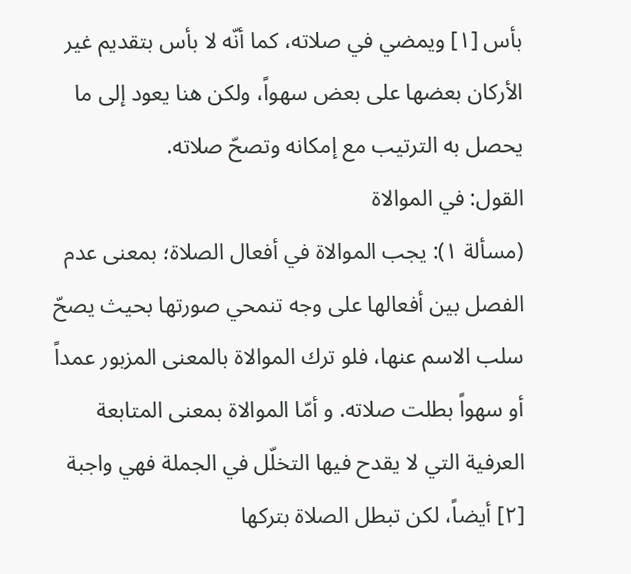بأس [١] ويمضي في صلاته، كما أنّه لا بأس بتقديم غير الأركان بعضها على بعض سهواً، ولكن هنا يعود إلى ما يحصل به الترتيب مع إمكانه وتصحّ صلاته.
القول: في الموالاة
(مسألة ١): يجب الموالاة في أفعال الصلاة؛ بمعنى عدم الفصل بين أفعالها على وجه تنمحي صورتها بحيث يصحّ سلب الاسم عنها، فلو ترك الموالاة بالمعنى المزبور عمداً أو سهواً بطلت صلاته. و أمّا الموالاة بمعنى المتابعة العرفية التي لا يقدح فيها التخلّل في الجملة فهي واجبة [٢] أيضاً، لكن تبطل الصلاة بتركها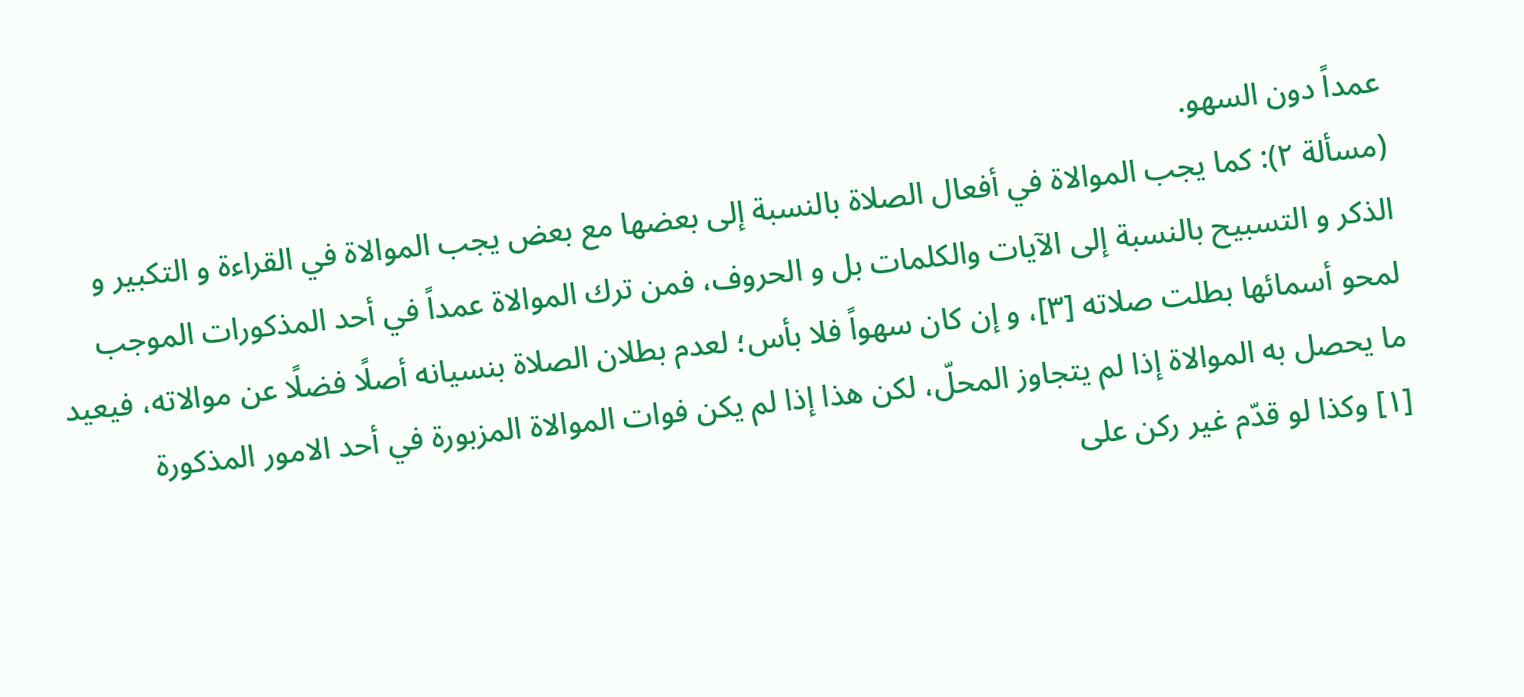عمداً دون السهو.
(مسألة ٢): كما يجب الموالاة في أفعال الصلاة بالنسبة إلى بعضها مع بعض يجب الموالاة في القراءة و التكبير و الذكر و التسبيح بالنسبة إلى الآيات والكلمات بل و الحروف، فمن ترك الموالاة عمداً في أحد المذكورات الموجب لمحو أسمائها بطلت صلاته [٣]، و إن كان سهواً فلا بأس؛ لعدم بطلان الصلاة بنسيانه أصلًا فضلًا عن موالاته، فيعيد ما يحصل به الموالاة إذا لم يتجاوز المحلّ، لكن هذا إذا لم يكن فوات الموالاة المزبورة في أحد الامور المذكورة
[١] وكذا لو قدّم غير ركن على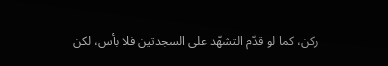ركن، كما لو قدّم التشهّد على السجدتين فلا بأس، لكن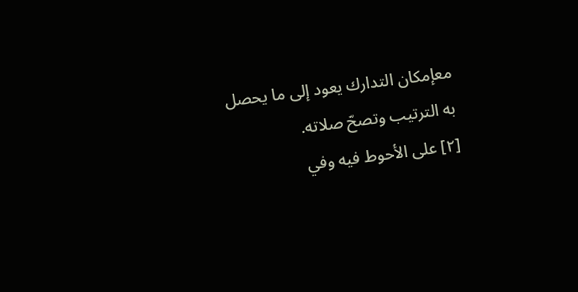معإمكان التدارك يعود إلى ما يحصل به الترتيب وتصحّ صلاته.
[٢] على الأحوط فيه وفي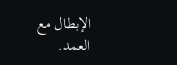الإبطال مع العمد.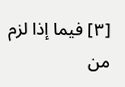[٣] فيما إذا لزم من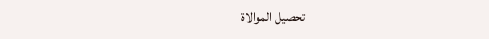تحصيل الموالاة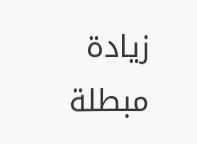زيادة مبطلة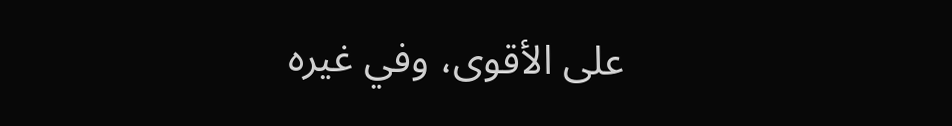على الأقوى، وفي غيره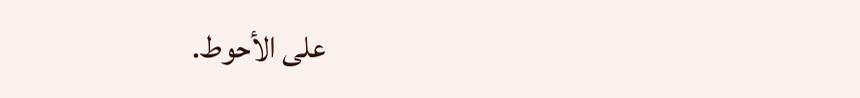على الأحوط.